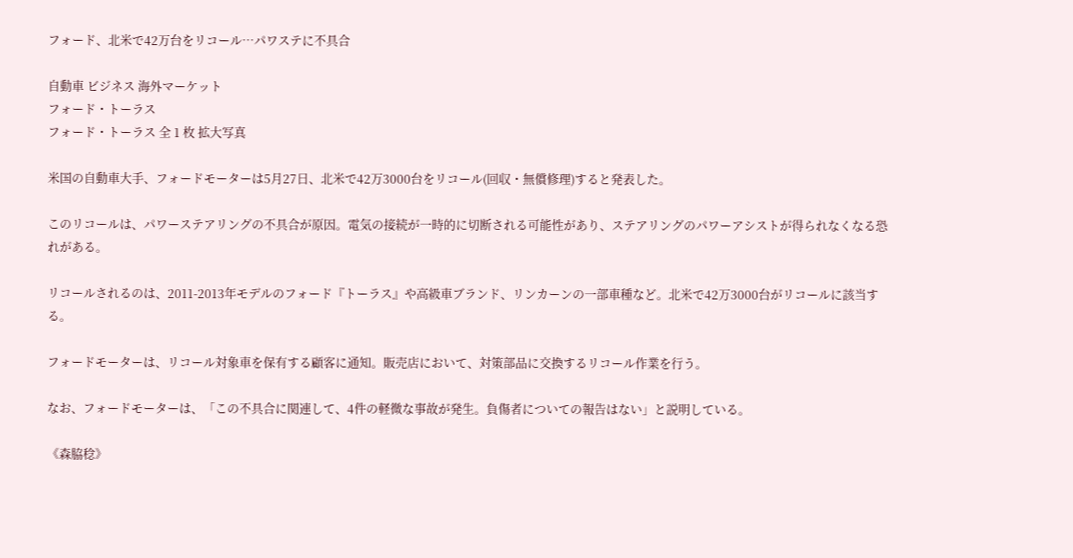フォード、北米で42万台をリコール…パワステに不具合

自動車 ビジネス 海外マーケット
フォード・トーラス
フォード・トーラス 全 1 枚 拡大写真

米国の自動車大手、フォードモーターは5月27日、北米で42万3000台をリコール(回収・無償修理)すると発表した。

このリコールは、パワーステアリングの不具合が原因。電気の接続が一時的に切断される可能性があり、ステアリングのパワーアシストが得られなくなる恐れがある。

リコールされるのは、2011-2013年モデルのフォード『トーラス』や高級車ブランド、リンカーンの一部車種など。北米で42万3000台がリコールに該当する。

フォードモーターは、リコール対象車を保有する顧客に通知。販売店において、対策部品に交換するリコール作業を行う。

なお、フォードモーターは、「この不具合に関連して、4件の軽微な事故が発生。負傷者についての報告はない」と説明している。

《森脇稔》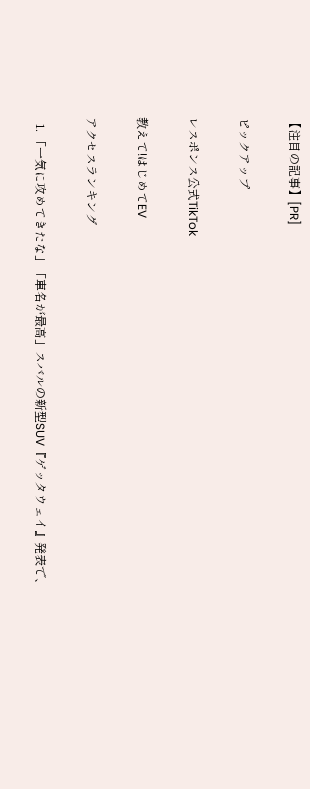【注目の記事】[PR]

ピックアップ

レスポンス公式TikTok

教えて!はじめてEV

アクセスランキング

  1. 「一気に攻めてきたな」「車名が最高」スバルの新型SUV『ゲッタウェイ』発表で、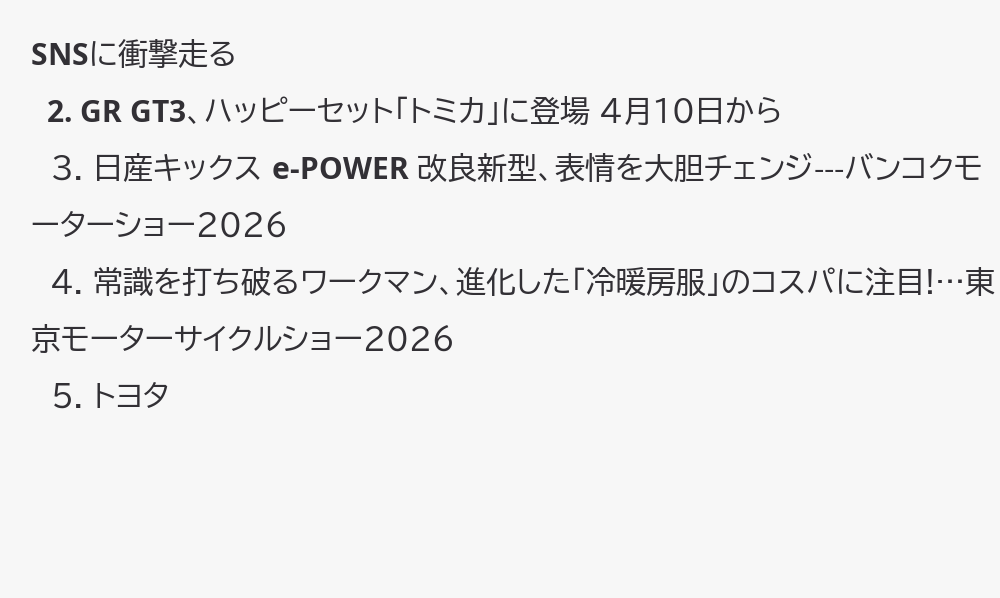SNSに衝撃走る
  2. GR GT3、ハッピーセット「トミカ」に登場 4月10日から
  3. 日産キックス e-POWER 改良新型、表情を大胆チェンジ---バンコクモーターショー2026
  4. 常識を打ち破るワークマン、進化した「冷暖房服」のコスパに注目!…東京モーターサイクルショー2026
  5. トヨタ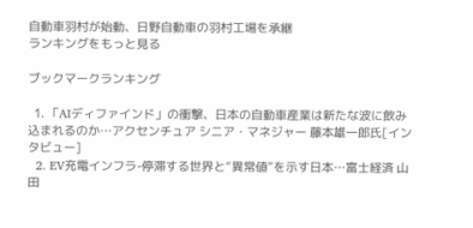自動車羽村が始動、日野自動車の羽村工場を承継
ランキングをもっと見る

ブックマークランキング

  1. 「AIディファインド」の衝撃、日本の自動車産業は新たな波に飲み込まれるのか…アクセンチュア シニア・マネジャー 藤本雄一郎氏[インタビュー]
  2. EV充電インフラ-停滞する世界と“異常値”を示す日本…富士経済 山田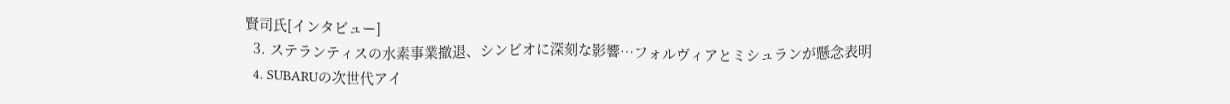賢司氏[インタビュー]
  3. ステランティスの水素事業撤退、シンビオに深刻な影響…フォルヴィアとミシュランが懸念表明
  4. SUBARUの次世代アイ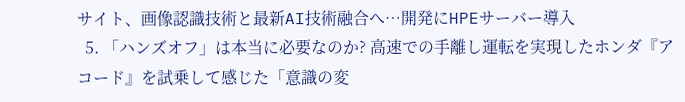サイト、画像認識技術と最新AI技術融合へ…開発にHPEサーバー導入
  5. 「ハンズオフ」は本当に必要なのか? 高速での手離し運転を実現したホンダ『アコード』を試乗して感じた「意識の変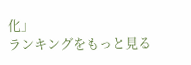化」
ランキングをもっと見る